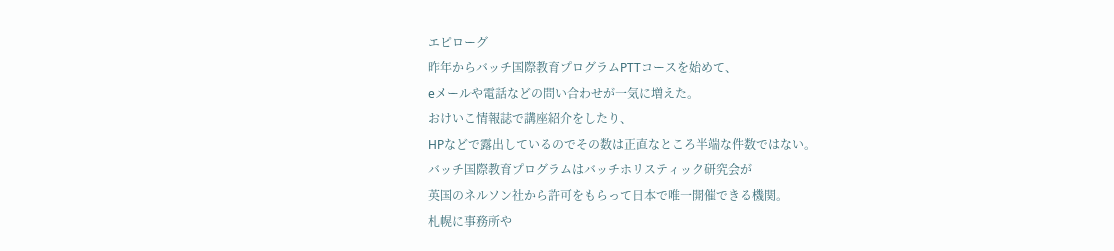エピローグ
昨年からバッチ国際教育プログラムPTTコースを始めて、
eメールや電話などの問い合わせが一気に増えた。
おけいこ情報誌で講座紹介をしたり、
HPなどで露出しているのでその数は正直なところ半端な件数ではない。
バッチ国際教育プログラムはバッチホリスティック研究会が
英国のネルソン社から許可をもらって日本で唯一開催できる機関。
札幌に事務所や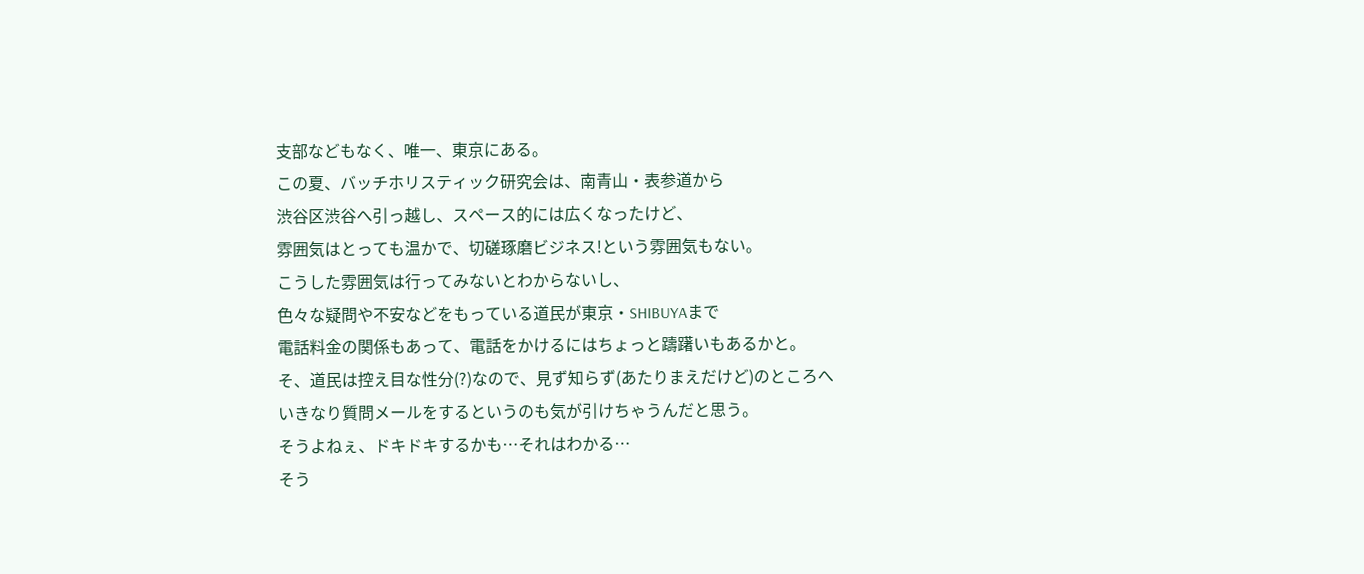支部などもなく、唯一、東京にある。
この夏、バッチホリスティック研究会は、南青山・表参道から
渋谷区渋谷へ引っ越し、スペース的には広くなったけど、
雰囲気はとっても温かで、切磋琢磨ビジネス!という雰囲気もない。
こうした雰囲気は行ってみないとわからないし、
色々な疑問や不安などをもっている道民が東京・SHIBUYAまで
電話料金の関係もあって、電話をかけるにはちょっと躊躇いもあるかと。
そ、道民は控え目な性分(?)なので、見ず知らず(あたりまえだけど)のところへ
いきなり質問メールをするというのも気が引けちゃうんだと思う。
そうよねぇ、ドキドキするかも…それはわかる…
そう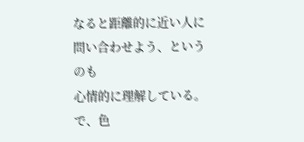なると距離的に近い人に問い合わせよう、というのも
心情的に理解している。
で、色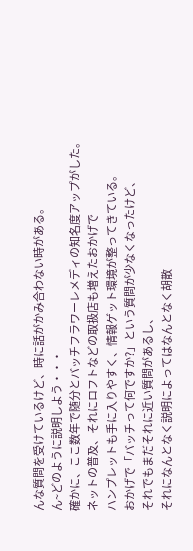んな質問を受けているけど、時に話がかみ合わない時がある。
ん~どのように説明しよう・・・
確かに、ここ数年で随分とバッチフラワーレメディの知名度アップがした。
ネットの普及、それにロフトなどの取扱店も増えたおかげで
ハンプレットも手に入りやすく、情報ゲット環境が整ってきている。
おかげで「バッチって何ですか?」という質問が少なくなったけど、
それでもまだそれに近い質問があるし、
それになんとなく説明によってはなんとなく胡散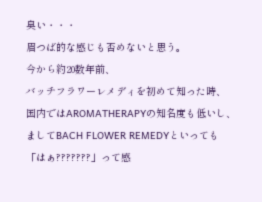臭い・・・
眉つば的な感じも否めないと思う。
今から約20数年前、
バッチフラワーレメディを初めて知った時、
国内ではAROMATHERAPYの知名度も低いし、
ましてBACH FLOWER REMEDYといっても
「はぁ???????」って感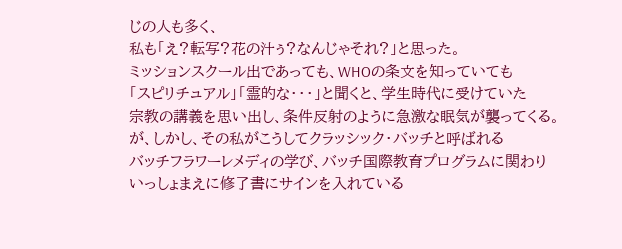じの人も多く、
私も「え?転写?花の汁ぅ?なんじゃそれ?」と思った。
ミッションスクール出であっても、WHOの条文を知っていても
「スピリチュアル」「霊的な・・・」と聞くと、学生時代に受けていた
宗教の講義を思い出し、条件反射のように急激な眠気が襲ってくる。
が、しかし、その私がこうしてクラッシック・バッチと呼ばれる
バッチフラワーレメディの学び、バッチ国際教育プログラムに関わり
いっしょまえに修了書にサインを入れている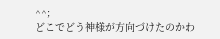^^;
どこでどう神様が方向づけたのかわ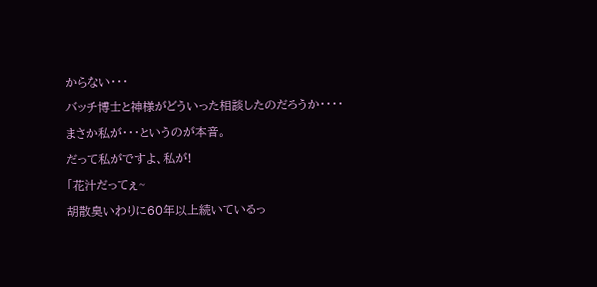からない・・・
バッチ博士と神様がどういった相談したのだろうか・・・・
まさか私が・・・というのが本音。
だって私がですよ、私が!
「花汁だってぇ~
胡散臭いわりに60年以上続いているっ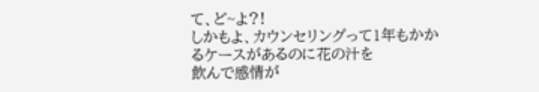て、ど~よ?!
しかもよ、カウンセリングって1年もかかるケースがあるのに花の汁を
飲んで感情が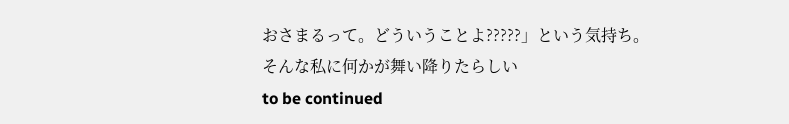おさまるって。どういうことよ?????」という気持ち。
そんな私に何かが舞い降りたらしい
to be continued